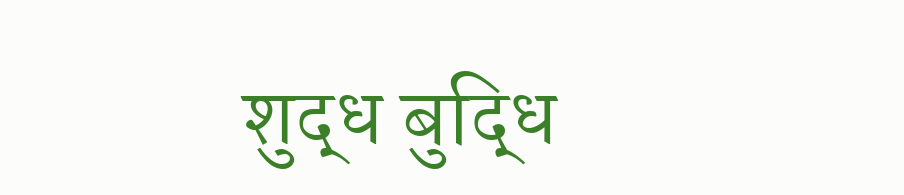शुद्ध बुद्धि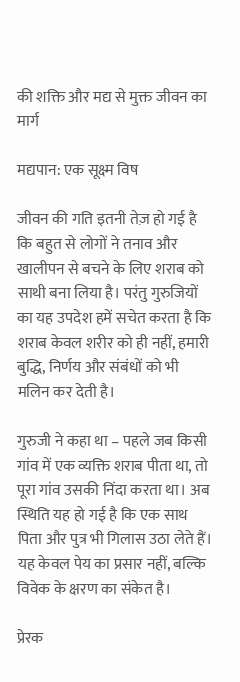की शक्ति और मद्य से मुक्त जीवन का मार्ग

मद्यपान: एक सूक्ष्म विष

जीवन की गति इतनी तेज़ हो गई है कि बहुत से लोगों ने तनाव और खालीपन से बचने के लिए शराब को साथी बना लिया है। परंतु गुरुजियों का यह उपदेश हमें सचेत करता है कि शराब केवल शरीर को ही नहीं, हमारी बुद्धि, निर्णय और संबंधों को भी मलिन कर देती है।

गुरुजी ने कहा था – पहले जब किसी गांव में एक व्यक्ति शराब पीता था, तो पूरा गांव उसकी निंदा करता था। अब स्थिति यह हो गई है कि एक साथ पिता और पुत्र भी गिलास उठा लेते हैं। यह केवल पेय का प्रसार नहीं, बल्कि विवेक के क्षरण का संकेत है।

प्रेरक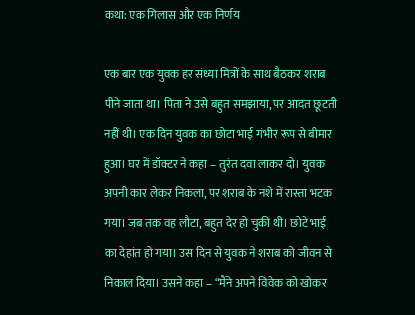कथा: एक गिलास और एक निर्णय

एक बार एक युवक हर संध्या मित्रों के साथ बैठकर शराब पीने जाता था। पिता ने उसे बहुत समझाया, पर आदत छूटती नहीं थी। एक दिन युवक का छोटा भाई गंभीर रूप से बीमार हुआ। घर में डॉक्टर ने कहा – तुरंत दवा लाकर दो। युवक अपनी कार लेकर निकला, पर शराब के नशे में रास्ता भटक गया। जब तक वह लौटा, बहुत देर हो चुकी थी। छोटे भाई का देहांत हो गया। उस दिन से युवक ने शराब को जीवन से निकाल दिया। उसने कहा – “मैंने अपने विवेक को खोकर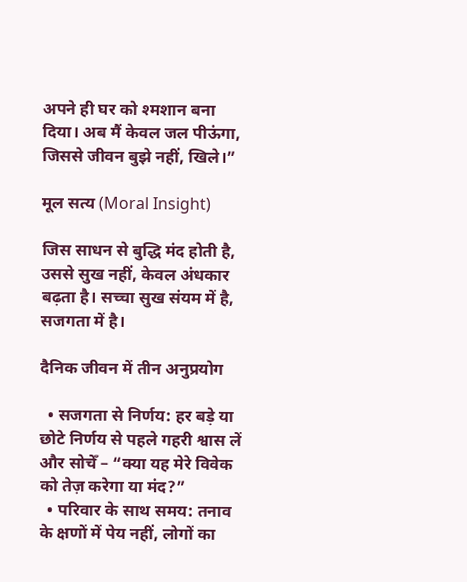अपने ही घर को श्मशान बना दिया। अब मैं केवल जल पीऊंगा, जिससे जीवन बुझे नहीं, खिले।”

मूल सत्य (Moral Insight)

जिस साधन से बुद्धि मंद होती है, उससे सुख नहीं, केवल अंधकार बढ़ता है। सच्चा सुख संयम में है, सजगता में है।

दैनिक जीवन में तीन अनुप्रयोग

  • सजगता से निर्णय: हर बड़े या छोटे निर्णय से पहले गहरी श्वास लें और सोचेँ – “क्या यह मेरे विवेक को तेज़ करेगा या मंद?”
  • परिवार के साथ समय: तनाव के क्षणों में पेय नहीं, लोगों का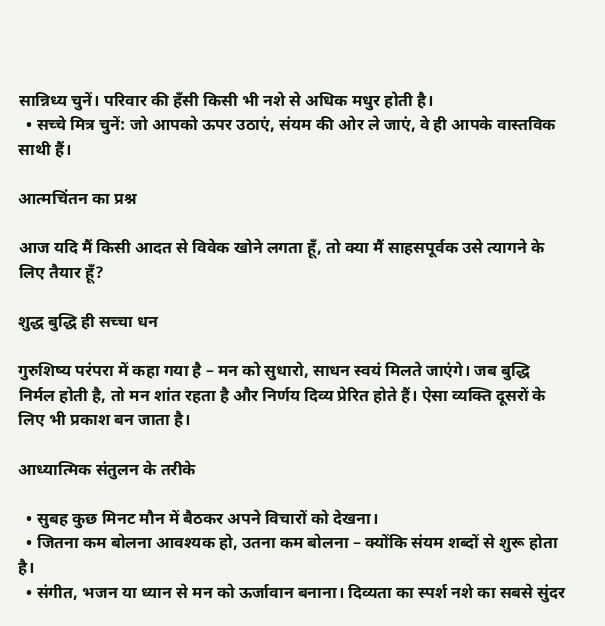सान्निध्य चुनें। परिवार की हँसी किसी भी नशे से अधिक मधुर होती है।
  • सच्चे मित्र चुनें: जो आपको ऊपर उठाएं, संयम की ओर ले जाएं, वे ही आपके वास्तविक साथी हैं।

आत्मचिंतन का प्रश्न

आज यदि मैं किसी आदत से विवेक खोने लगता हूँ, तो क्या मैं साहसपूर्वक उसे त्यागने के लिए तैयार हूँ?

शुद्ध बुद्धि ही सच्चा धन

गुरुशिष्य परंपरा में कहा गया है – मन को सुधारो, साधन स्वयं मिलते जाएंगे। जब बुद्धि निर्मल होती है, तो मन शांत रहता है और निर्णय दिव्य प्रेरित होते हैं। ऐसा व्यक्ति दूसरों के लिए भी प्रकाश बन जाता है।

आध्यात्मिक संतुलन के तरीके

  • सुबह कुछ मिनट मौन में बैठकर अपने विचारों को देखना।
  • जितना कम बोलना आवश्यक हो, उतना कम बोलना – क्योंकि संयम शब्दों से शुरू होता है।
  • संगीत, भजन या ध्यान से मन को ऊर्जावान बनाना। दिव्यता का स्पर्श नशे का सबसे सुंदर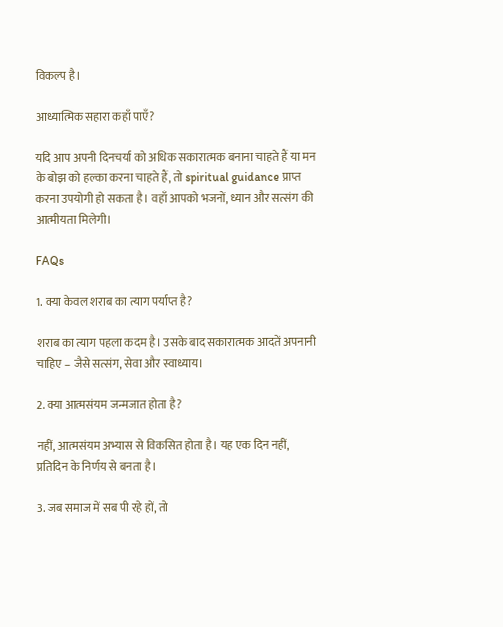विकल्प है।

आध्यात्मिक सहारा कहाँ पाएँ?

यदि आप अपनी दिनचर्या को अधिक सकारात्मक बनाना चाहते हैं या मन के बोझ को हल्का करना चाहते हैं, तो spiritual guidance प्राप्त करना उपयोगी हो सकता है। वहाँ आपको भजनों, ध्यान और सत्संग की आत्मीयता मिलेगी।

FAQs

1. क्या केवल शराब का त्याग पर्याप्त है?

शराब का त्याग पहला कदम है। उसके बाद सकारात्मक आदतें अपनानी चाहिए – जैसे सत्संग, सेवा और स्वाध्याय।

2. क्या आत्मसंयम जन्मजात होता है?

नहीं, आत्मसंयम अभ्यास से विकसित होता है। यह एक दिन नहीं, प्रतिदिन के निर्णय से बनता है।

3. जब समाज में सब पी रहे हों, तो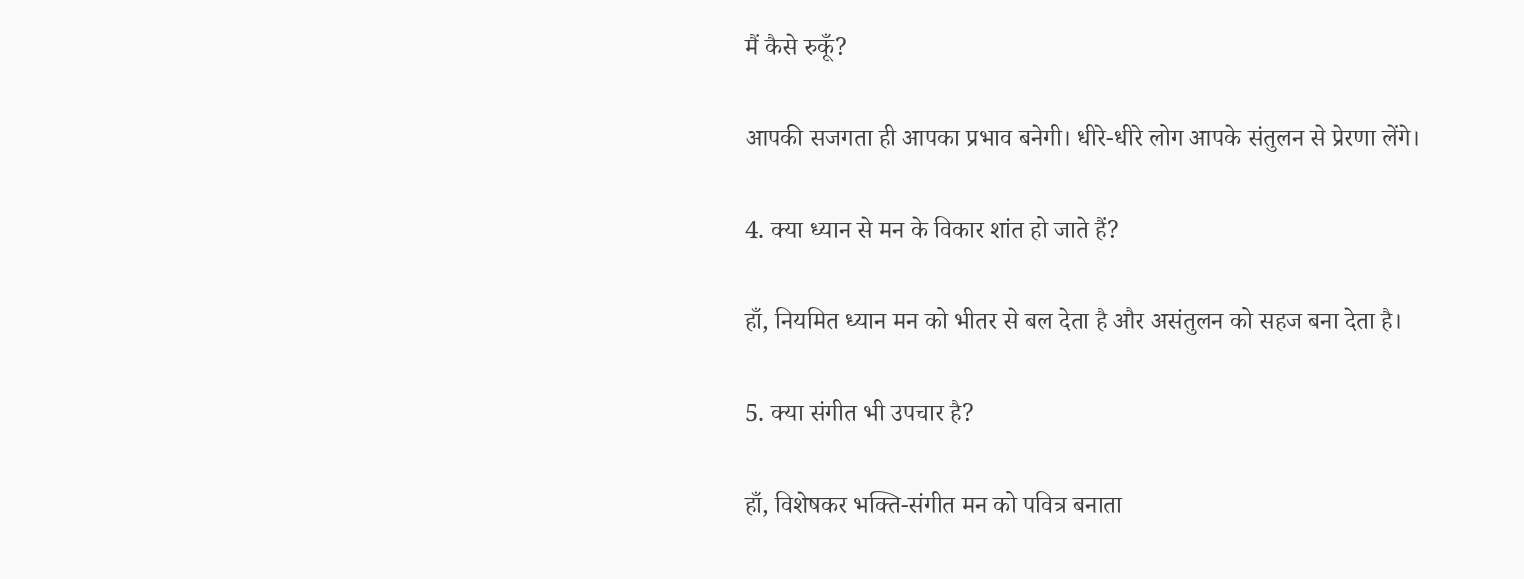मैं कैसे रुकूँ?

आपकी सजगता ही आपका प्रभाव बनेगी। धीरे-धीरे लोग आपके संतुलन से प्रेरणा लेंगे।

4. क्या ध्यान से मन के विकार शांत हो जाते हैं?

हाँ, नियमित ध्यान मन को भीतर से बल देता है और असंतुलन को सहज बना देता है।

5. क्या संगीत भी उपचार है?

हाँ, विशेषकर भक्ति-संगीत मन को पवित्र बनाता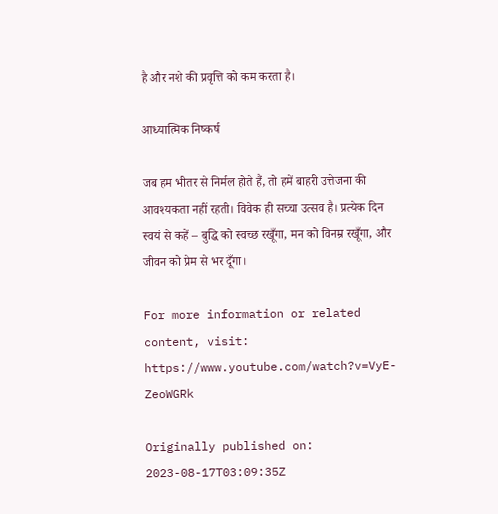है और नशे की प्रवृत्ति को कम करता है।

आध्यात्मिक निष्कर्ष

जब हम भीतर से निर्मल होते हैं, तो हमें बाहरी उत्तेजना की आवश्यकता नहीं रहती। विवेक ही सच्चा उत्सव है। प्रत्येक दिन स्वयं से कहें – बुद्धि को स्वच्छ रखूँगा, मन को विनम्र रखूँगा, और जीवन को प्रेम से भर दूँगा।

For more information or related content, visit: https://www.youtube.com/watch?v=VyE-ZeoWGRk

Originally published on: 2023-08-17T03:09:35Z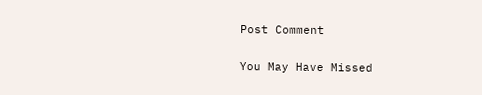Post Comment

You May Have Missed